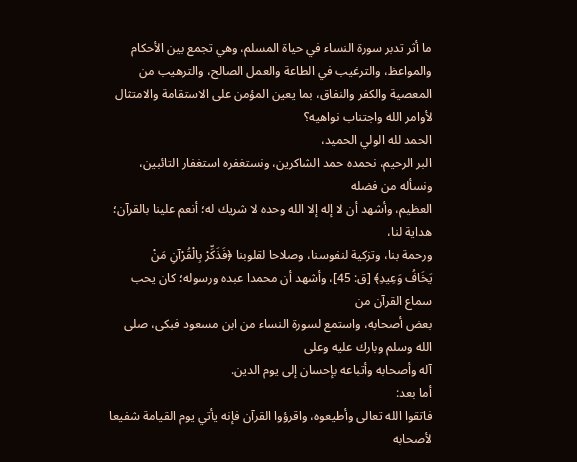ما أثر تدبر سورة النساء في حياة المسلم، وهي تجمع بين الأحكام والمواعظ، والترغيب في الطاعة والعمل الصالح، والترهيب من المعصية والكفر والنفاق، بما يعين المؤمن على الاستقامة والامتثال لأوامر الله واجتناب نواهيه؟
الحمد لله الولي الحميد،
البر الرحيم، نحمده حمد الشاكرين، ونستغفره استغفار التائبين، ونسأله من فضله
العظيم، وأشهد أن لا إله إلا الله وحده لا شريك له؛ أنعم علينا بالقرآن؛ هداية لنا،
ورحمة بنا، وتزكية لنفوسنا، وصلاحا لقلوبنا ﴿فَذَكِّرْ بِالْقُرْآنِ مَنْ
يَخَافُ وَعِيدِ﴾ [ق: 45]، وأشهد أن محمدا عبده ورسوله؛ كان يحب سماع القرآن من
بعض أصحابه، واستمع لسورة النساء من ابن مسعود فبكى، صلى الله وسلم وبارك عليه وعلى
آله وأصحابه وأتباعه بإحسان إلى يوم الدين.
أما بعد:
فاتقوا الله تعالى وأطيعوه، واقرؤوا القرآن فإنه يأتي يوم القيامة شفيعا لأصحابه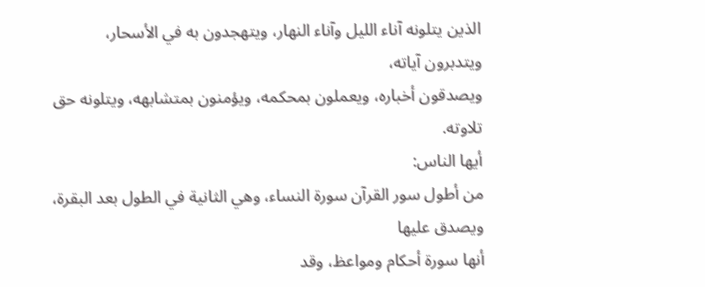الذين يتلونه آناء الليل وآناء النهار، ويتهجدون به في الأسحار، ويتدبرون آياته،
ويصدقون أخباره، ويعملون بمحكمه، ويؤمنون بمتشابهه، ويتلونه حق تلاوته.
أيها الناس:
من أطول سور القرآن سورة النساء، وهي الثانية في الطول بعد البقرة، ويصدق عليها
أنها سورة أحكام ومواعظ، وقد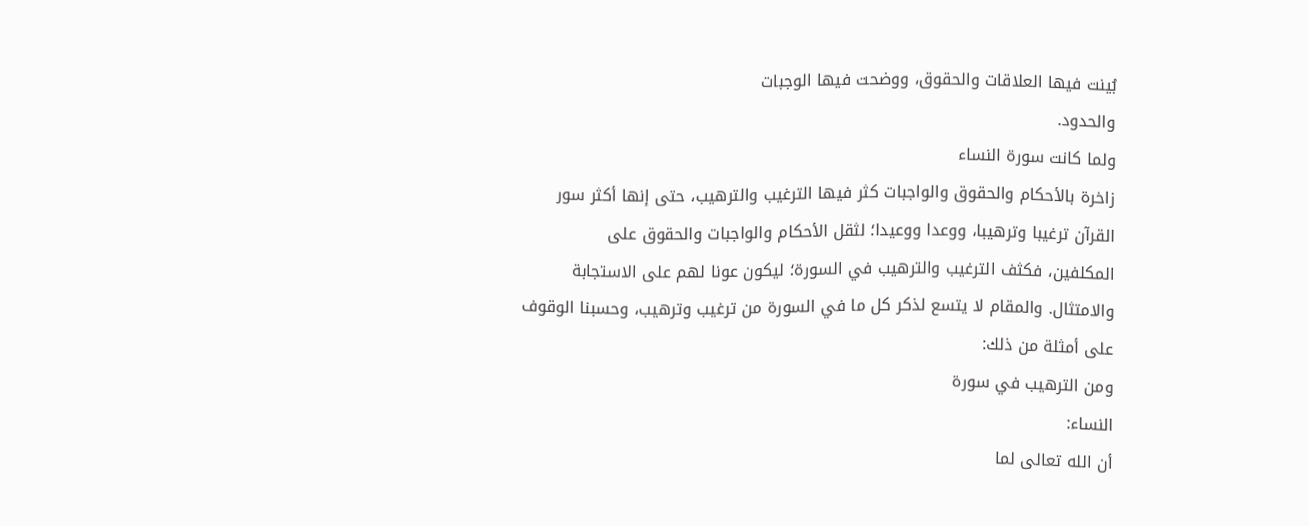بُينت فيها العلاقات والحقوق، ووضحت فيها الوجبات
والحدود.
ولما كانت سورة النساء
زاخرة بالأحكام والحقوق والواجبات كثر فيها الترغيب والترهيب، حتى إنها أكثر سور
القرآن ترغيبا وترهيبا، ووعدا ووعيدا؛ لثقل الأحكام والواجبات والحقوق على
المكلفين، فكثف الترغيب والترهيب في السورة؛ ليكون عونا لهم على الاستجابة
والامتثال. والمقام لا يتسع لذكر كل ما في السورة من ترغيب وترهيب، وحسبنا الوقوف
على أمثلة من ذلك:
ومن الترهيب في سورة
النساء:
أن الله تعالى لما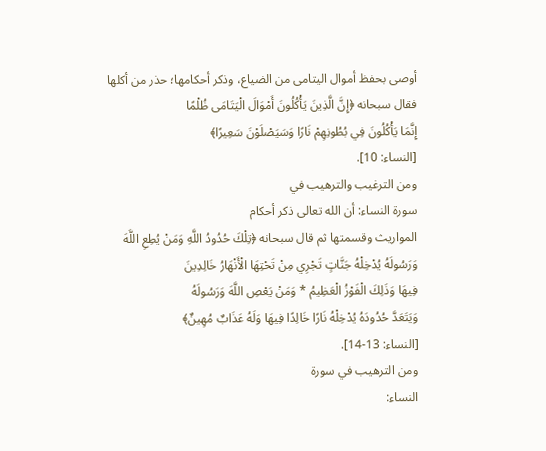أوصى بحفظ أموال اليتامى من الضياع، وذكر أحكامها؛ حذر من أكلها
فقال سبحانه ﴿إِنَّ الَّذِينَ يَأْكُلُونَ أَمْوَالَ الْيَتَامَى ظُلْمًا
إِنَّمَا يَأْكُلُونَ فِي بُطُونِهِمْ نَارًا وَسَيَصْلَوْنَ سَعِيرًا﴾
[النساء: 10].
ومن الترغيب والترهيب في
سورة النساء: أن الله تعالى ذكر أحكام
المواريث وقسمتها ثم قال سبحانه ﴿تِلْكَ حُدُودُ اللَّهِ وَمَنْ يُطِعِ اللَّهَ
وَرَسُولَهُ يُدْخِلْهُ جَنَّاتٍ تَجْرِي مِنْ تَحْتِهَا الْأَنْهَارُ خَالِدِينَ
فِيهَا وَذَلِكَ الْفَوْزُ الْعَظِيمُ * وَمَنْ يَعْصِ اللَّهَ وَرَسُولَهُ
وَيَتَعَدَّ حُدُودَهُ يُدْخِلْهُ نَارًا خَالِدًا فِيهَا وَلَهُ عَذَابٌ مُهِينٌ﴾
[النساء: 13-14].
ومن الترهيب في سورة
النساء: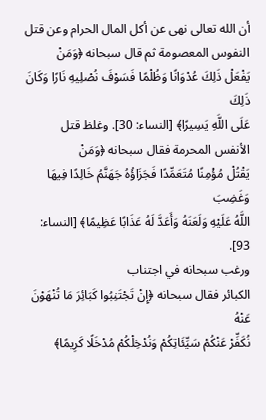أن الله تعالى نهى عن أكل المال الحرام وعن قتل النفوس المعصومة ثم قال سبحانه ﴿وَمَنْ
يَفْعَلْ ذَلِكَ عُدْوَانًا وَظُلْمًا فَسَوْفَ نُصْلِيهِ نَارًا وَكَانَ ذَلِكَ
عَلَى اللَّهِ يَسِيرًا﴾ [النساء: 30]. وغلظ قتل الأنفس المحرمة فقال سبحانه ﴿وَمَنْ
يَقْتُلْ مُؤْمِنًا مُتَعَمِّدًا فَجَزَاؤُهُ جَهَنَّمُ خَالِدًا فِيهَا وَغَضِبَ
اللَّهُ عَلَيْهِ وَلَعَنَهُ وَأَعَدَّ لَهُ عَذَابًا عَظِيمًا﴾ [النساء: 93].
ورغب سبحانه في اجتناب
الكبائر فقال سبحانه ﴿إِنْ تَجْتَنِبُوا كَبَائِرَ مَا تُنْهَوْنَ عَنْهُ
نُكَفِّرْ عَنْكُمْ سَيِّئَاتِكُمْ وَنُدْخِلْكُمْ مُدْخَلًا كَرِيمًا﴾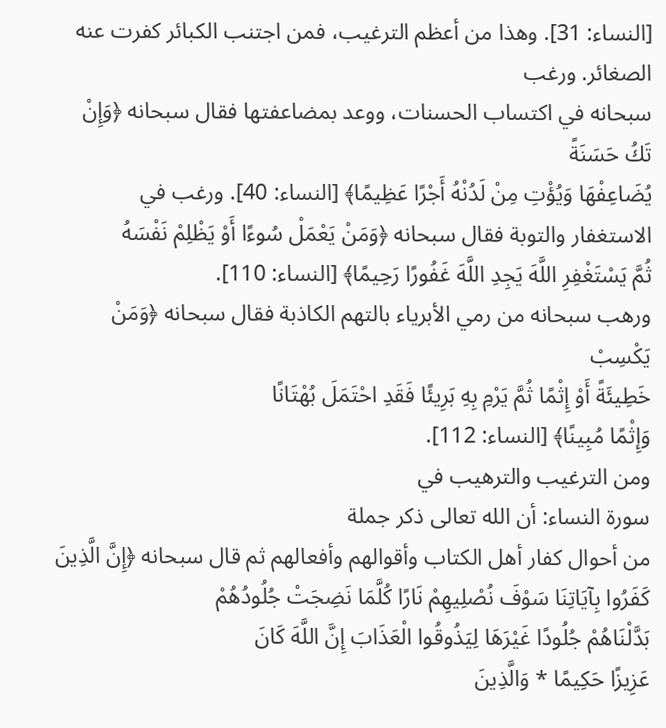[النساء: 31]. وهذا من أعظم الترغيب، فمن اجتنب الكبائر كفرت عنه الصغائر. ورغب
سبحانه في اكتساب الحسنات، ووعد بمضاعفتها فقال سبحانه ﴿وَإِنْ تَكُ حَسَنَةً
يُضَاعِفْهَا وَيُؤْتِ مِنْ لَدُنْهُ أَجْرًا عَظِيمًا﴾ [النساء: 40]. ورغب في
الاستغفار والتوبة فقال سبحانه ﴿وَمَنْ يَعْمَلْ سُوءًا أَوْ يَظْلِمْ نَفْسَهُ
ثُمَّ يَسْتَغْفِرِ اللَّهَ يَجِدِ اللَّهَ غَفُورًا رَحِيمًا﴾ [النساء: 110].
ورهب سبحانه من رمي الأبرياء بالتهم الكاذبة فقال سبحانه ﴿وَمَنْ يَكْسِبْ
خَطِيئَةً أَوْ إِثْمًا ثُمَّ يَرْمِ بِهِ بَرِيئًا فَقَدِ احْتَمَلَ بُهْتَانًا
وَإِثْمًا مُبِينًا﴾ [النساء: 112].
ومن الترغيب والترهيب في
سورة النساء: أن الله تعالى ذكر جملة
من أحوال كفار أهل الكتاب وأقوالهم وأفعالهم ثم قال سبحانه ﴿إِنَّ الَّذِينَ
كَفَرُوا بِآيَاتِنَا سَوْفَ نُصْلِيهِمْ نَارًا كُلَّمَا نَضِجَتْ جُلُودُهُمْ
بَدَّلْنَاهُمْ جُلُودًا غَيْرَهَا لِيَذُوقُوا الْعَذَابَ إِنَّ اللَّهَ كَانَ
عَزِيزًا حَكِيمًا * وَالَّذِينَ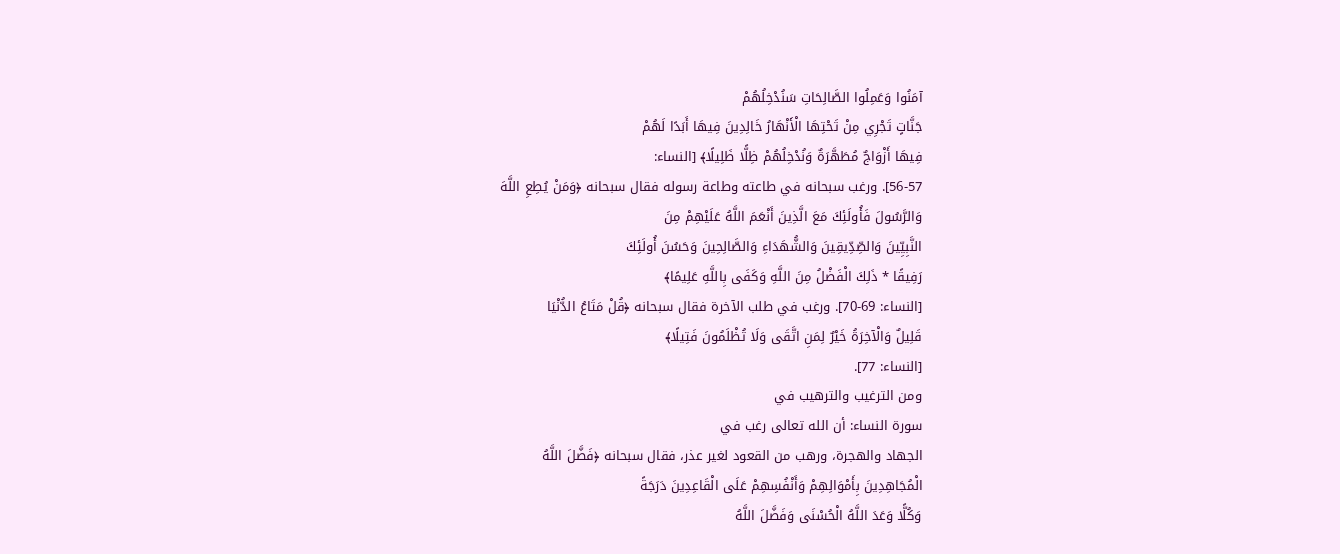آمَنُوا وَعَمِلُوا الصَّالِحَاتِ سَنُدْخِلُهُمْ
جَنَّاتٍ تَجْرِي مِنْ تَحْتِهَا الْأَنْهَارُ خَالِدِينَ فِيهَا أَبَدًا لَهُمْ
فِيهَا أَزْوَاجٌ مُطَهَّرَةٌ وَنُدْخِلُهُمْ ظِلًّا ظَلِيلًا﴾ [النساء:
56-57]. ورغب سبحانه في طاعته وطاعة رسوله فقال سبحانه ﴿وَمَنْ يُطِعِ اللَّهَ
وَالرَّسُولَ فَأُولَئِكَ مَعَ الَّذِينَ أَنْعَمَ اللَّهُ عَلَيْهِمْ مِنَ
النَّبِيِّينَ وَالصِّدِّيقِينَ وَالشُّهَدَاءِ وَالصَّالِحِينَ وَحَسُنَ أُولَئِكَ
رَفِيقًا * ذَلِكَ الْفَضْلُ مِنَ اللَّهِ وَكَفَى بِاللَّهِ عَلِيمًا﴾
[النساء: 69-70]. ورغب في طلب الآخرة فقال سبحانه ﴿قُلْ مَتَاعُ الدُّنْيَا
قَلِيلٌ وَالْآخِرَةُ خَيْرٌ لِمَنِ اتَّقَى وَلَا تُظْلَمُونَ فَتِيلًا﴾
[النساء: 77].
ومن الترغيب والترهيب في
سورة النساء: أن الله تعالى رغب في
الجهاد والهجرة، ورهب من القعود لغير عذر، فقال سبحانه ﴿فَضَّلَ اللَّهُ
الْمُجَاهِدِينَ بِأَمْوَالِهِمْ وَأَنْفُسِهِمْ عَلَى الْقَاعِدِينَ دَرَجَةً
وَكُلًّا وَعَدَ اللَّهُ الْحُسْنَى وَفَضَّلَ اللَّهُ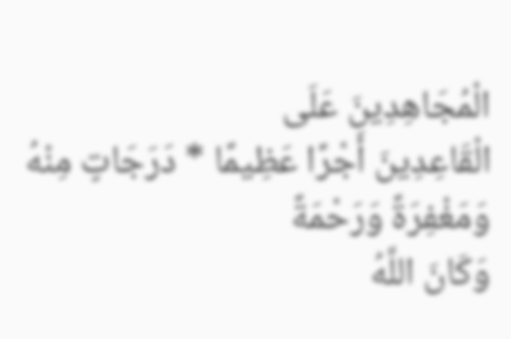الْمُجَاهِدِينَ عَلَى
الْقَاعِدِينَ أَجْرًا عَظِيمًا * دَرَجَاتٍ مِنْهُ وَمَغْفِرَةً وَرَحْمَةً
وَكَانَ اللَّهُ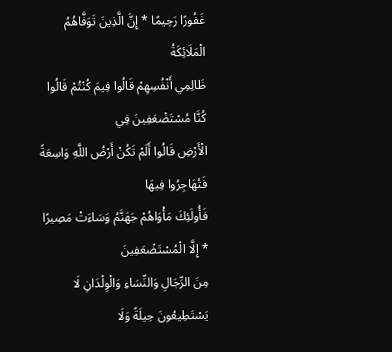غَفُورًا رَحِيمًا * إِنَّ الَّذِينَ تَوَفَّاهُمُ الْمَلَائِكَةُ
ظَالِمِي أَنْفُسِهِمْ قَالُوا فِيمَ كُنْتُمْ قَالُوا كُنَّا مُسْتَضْعَفِينَ فِي
الْأَرْضِ قَالُوا أَلَمْ تَكُنْ أَرْضُ اللَّهِ وَاسِعَةً فَتُهَاجِرُوا فِيهَا
فَأُولَئِكَ مَأْوَاهُمْ جَهَنَّمُ وَسَاءَتْ مَصِيرًا * إِلَّا الْمُسْتَضْعَفِينَ
مِنَ الرِّجَالِ وَالنِّسَاءِ وَالْوِلْدَانِ لَا يَسْتَطِيعُونَ حِيلَةً وَلَا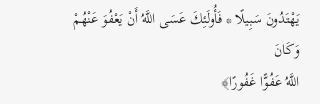يَهْتَدُونَ سَبِيلًا * فَأُولَئِكَ عَسَى اللَّهُ أَنْ يَعْفُوَ عَنْهُمْ وَكَانَ
اللَّهُ عَفُوًّا غَفُورًا﴾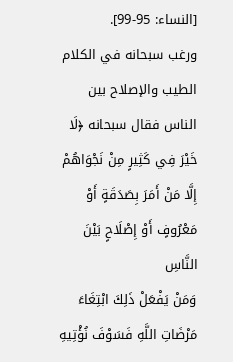[النساء: 95-99].
ورغب سبحانه في الكلام
الطيب والإصلاح بين الناس فقال سبحانه ﴿لَا خَيْرَ فِي كَثِيرٍ مِنْ نَجْوَاهُمْ
إِلَّا مَنْ أَمَرَ بِصَدَقَةٍ أَوْ مَعْرُوفٍ أَوْ إِصْلَاحٍ بَيْنَ النَّاسِ
وَمَنْ يَفْعَلْ ذَلِكَ ابْتِغَاءَ مَرْضَاتِ اللَّهِ فَسَوْفَ نُؤْتِيهِ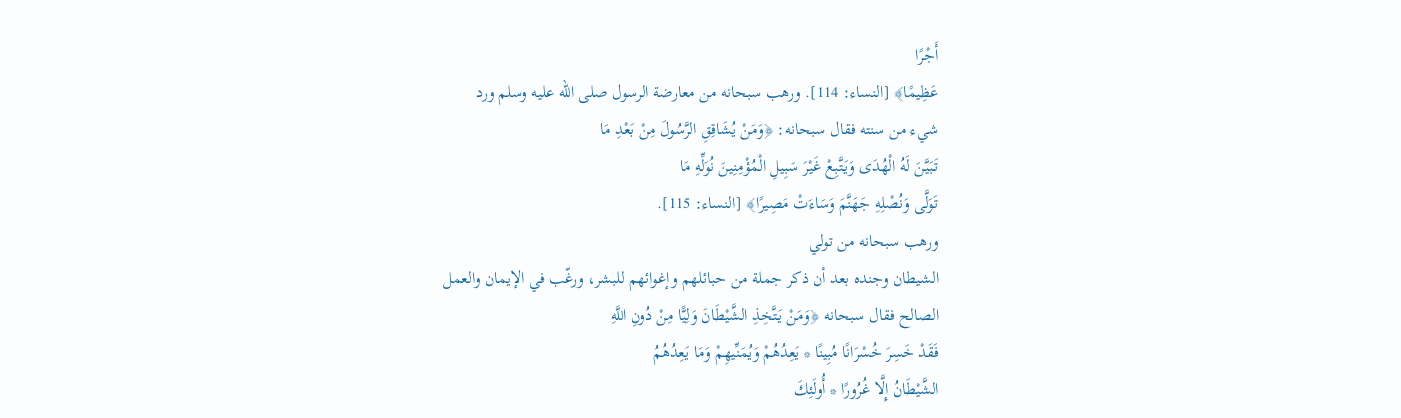أَجْرًا
عَظِيمًا﴾ [النساء: 114]. ورهب سبحانه من معارضة الرسول صلى الله عليه وسلم ورد
شيء من سنته فقال سبحانه: ﴿وَمَنْ يُشَاقِقِ الرَّسُولَ مِنْ بَعْدِ مَا
تَبَيَّنَ لَهُ الْهُدَى وَيَتَّبِعْ غَيْرَ سَبِيلِ الْمُؤْمِنِينَ نُوَلِّهِ مَا
تَوَلَّى وَنُصْلِهِ جَهَنَّمَ وَسَاءَتْ مَصِيرًا﴾ [النساء: 115].
ورهب سبحانه من تولي
الشيطان وجنده بعد أن ذكر جملة من حبائلهم وإغوائهم للبشر، ورغّب في الإيمان والعمل
الصالح فقال سبحانه ﴿وَمَنْ يَتَّخِذِ الشَّيْطَانَ وَلِيًّا مِنْ دُونِ اللَّهِ
فَقَدْ خَسِرَ خُسْرَانًا مُبِينًا * يَعِدُهُمْ وَيُمَنِّيهِمْ وَمَا يَعِدُهُمُ
الشَّيْطَانُ إِلَّا غُرُورًا * أُولَئِكَ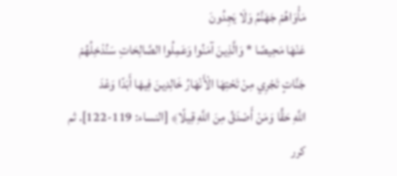مَأْوَاهُمْ جَهَنَّمُ وَلَا يَجِدُونَ
عَنْهَا مَحِيصًا * وَالَّذِينَ آمَنُوا وَعَمِلُوا الصَّالِحَاتِ سَنُدْخِلُهُمْ
جَنَّاتٍ تَجْرِي مِنْ تَحْتِهَا الْأَنْهَارُ خَالِدِينَ فِيهَا أَبَدًا وَعْدَ
اللَّهِ حَقًّا وَمَنْ أَصْدَقُ مِنَ اللَّهِ قِيلًا﴾ [النساء: 119-122]. ثم
كرر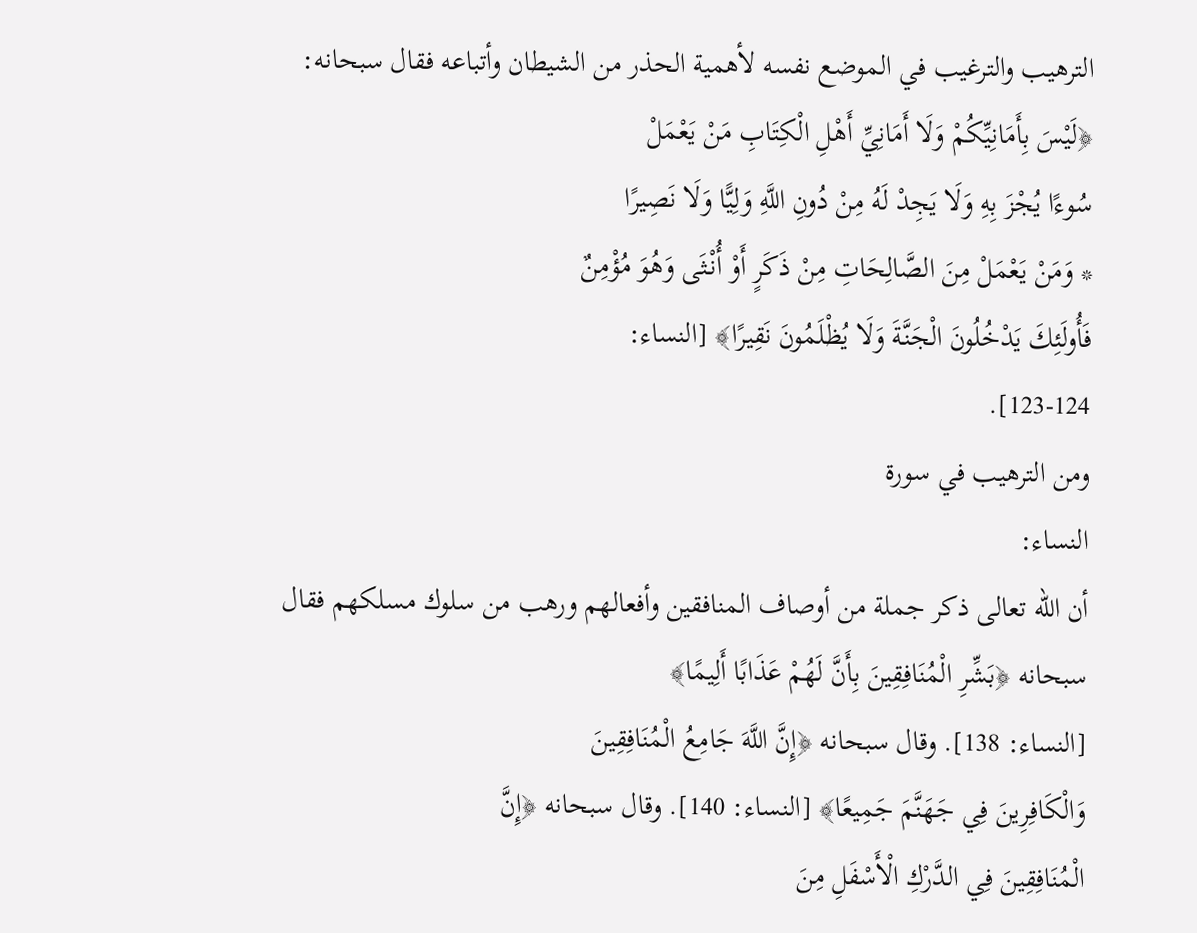الترهيب والترغيب في الموضع نفسه لأهمية الحذر من الشيطان وأتباعه فقال سبحانه:
﴿لَيْسَ بِأَمَانِيِّكُمْ وَلَا أَمَانِيِّ أَهْلِ الْكِتَابِ مَنْ يَعْمَلْ
سُوءًا يُجْزَ بِهِ وَلَا يَجِدْ لَهُ مِنْ دُونِ اللَّهِ وَلِيًّا وَلَا نَصِيرًا
* وَمَنْ يَعْمَلْ مِنَ الصَّالِحَاتِ مِنْ ذَكَرٍ أَوْ أُنْثَى وَهُوَ مُؤْمِنٌ
فَأُولَئِكَ يَدْخُلُونَ الْجَنَّةَ وَلَا يُظْلَمُونَ نَقِيرًا﴾ [النساء:
123-124].
ومن الترهيب في سورة
النساء:
أن الله تعالى ذكر جملة من أوصاف المنافقين وأفعالهم ورهب من سلوك مسلكهم فقال
سبحانه ﴿بَشِّرِ الْمُنَافِقِينَ بِأَنَّ لَهُمْ عَذَابًا أَلِيمًا﴾
[النساء: 138]. وقال سبحانه ﴿إِنَّ اللَّهَ جَامِعُ الْمُنَافِقِينَ
وَالْكَافِرِينَ فِي جَهَنَّمَ جَمِيعًا﴾ [النساء: 140]. وقال سبحانه ﴿إِنَّ
الْمُنَافِقِينَ فِي الدَّرْكِ الْأَسْفَلِ مِنَ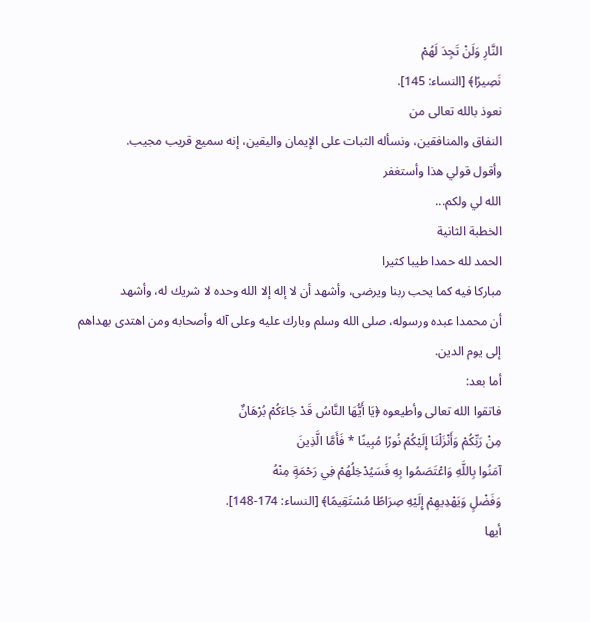النَّارِ وَلَنْ تَجِدَ لَهُمْ
نَصِيرًا﴾ [النساء: 145].
نعوذ بالله تعالى من
النفاق والمنافقين، ونسأله الثبات على الإيمان واليقين، إنه سميع قريب مجيب.
وأقول قولي هذا وأستغفر
الله لي ولكم...
الخطبة الثانية
الحمد لله حمدا طيبا كثيرا
مباركا فيه كما يحب ربنا ويرضى، وأشهد أن لا إله إلا الله وحده لا شريك له، وأشهد
أن محمدا عبده ورسوله، صلى الله وسلم وبارك عليه وعلى آله وأصحابه ومن اهتدى بهداهم
إلى يوم الدين.
أما بعد:
فاتقوا الله تعالى وأطيعوه ﴿يَا أَيُّهَا النَّاسُ قَدْ جَاءَكُمْ بُرْهَانٌ
مِنْ رَبِّكُمْ وَأَنْزَلْنَا إِلَيْكُمْ نُورًا مُبِينًا * فَأَمَّا الَّذِينَ
آمَنُوا بِاللَّهِ وَاعْتَصَمُوا بِهِ فَسَيُدْخِلُهُمْ فِي رَحْمَةٍ مِنْهُ
وَفَضْلٍ وَيَهْدِيهِمْ إِلَيْهِ صِرَاطًا مُسْتَقِيمًا﴾ [النساء: 174-148].
أيها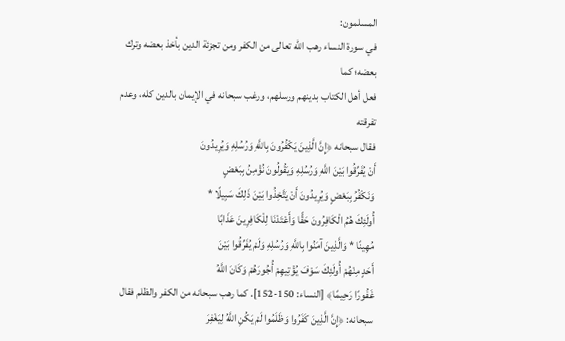المسلمون:
في سورة النساء رهب الله تعالى من الكفر ومن تجزئة الدين بأخذ بعضه وترك بعضه؛ كما
فعل أهل الكتاب بدينهم ورسلهم، ورغب سبحانه في الإيمان بالدين كله، وعدم تفرقته
فقال سبحانه ﴿إِنَّ الَّذِينَ يَكْفُرُونَ بِاللَّهِ وَرُسُلِهِ وَيُرِيدُونَ
أَنْ يُفَرِّقُوا بَيْنَ اللَّهِ وَرُسُلِهِ وَيَقُولُونَ نُؤْمِنُ بِبَعْضٍ
وَنَكْفُرُ بِبَعْضٍ وَيُرِيدُونَ أَنْ يَتَّخِذُوا بَيْنَ ذَلِكَ سَبِيلًا *
أُولَئِكَ هُمُ الْكَافِرُونَ حَقًّا وَأَعْتَدْنَا لِلْكَافِرِينَ عَذَابًا
مُهِينًا * وَالَّذِينَ آمَنُوا بِاللَّهِ وَرُسُلِهِ وَلَمْ يُفَرِّقُوا بَيْنَ
أَحَدٍ مِنْهُمْ أُولَئِكَ سَوْفَ يُؤْتِيهِمْ أُجُورَهُمْ وَكَانَ اللَّهُ
غَفُورًا رَحِيمًا﴾ [النساء: 150-152]. كما رهب سبحانه من الكفر والظلم فقال
سبحانه: ﴿إِنَّ الَّذِينَ كَفَرُوا وَظَلَمُوا لَمْ يَكُنِ اللَّهُ لِيَغْفِرَ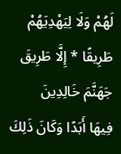لَهُمْ وَلَا لِيَهْدِيَهُمْ طَرِيقًا * إِلَّا طَرِيقَ جَهَنَّمَ خَالِدِينَ
فِيهَا أَبَدًا وَكَانَ ذَلِكَ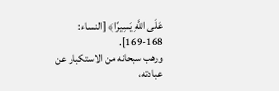عَلَى اللَّهِ يَسِيرًا﴾ [النساء: 168-169].
ورهب سبحانه من الاستكبار عن عبادته،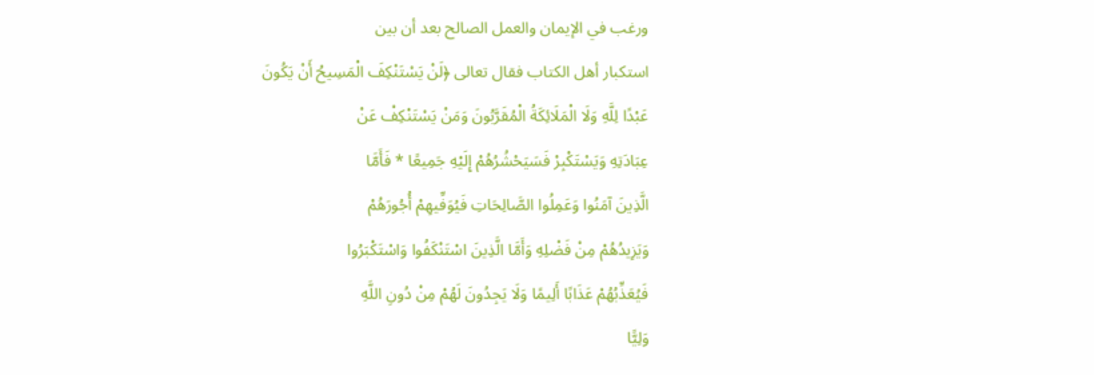ورغب في الإيمان والعمل الصالح بعد أن بين
استكبار أهل الكتاب فقال تعالى ﴿لَنْ يَسْتَنْكِفَ الْمَسِيحُ أَنْ يَكُونَ
عَبْدًا لِلَّهِ وَلَا الْمَلَائِكَةُ الْمُقَرَّبُونَ وَمَنْ يَسْتَنْكِفْ عَنْ
عِبَادَتِهِ وَيَسْتَكْبِرْ فَسَيَحْشُرُهُمْ إِلَيْهِ جَمِيعًا * فَأَمَّا
الَّذِينَ آمَنُوا وَعَمِلُوا الصَّالِحَاتِ فَيُوَفِّيهِمْ أُجُورَهُمْ
وَيَزِيدُهُمْ مِنْ فَضْلِهِ وَأَمَّا الَّذِينَ اسْتَنْكَفُوا وَاسْتَكْبَرُوا
فَيُعَذِّبُهُمْ عَذَابًا أَلِيمًا وَلَا يَجِدُونَ لَهُمْ مِنْ دُونِ اللَّهِ
وَلِيًّا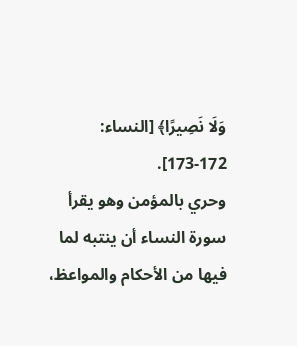وَلَا نَصِيرًا﴾ [النساء: 172-173].
وحري بالمؤمن وهو يقرأ
سورة النساء أن ينتبه لما فيها من الأحكام والمواعظ،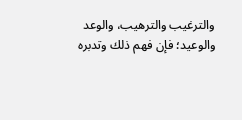والترغيب والترهيب، والوعد
والوعيد؛ فإن فهم ذلك وتدبره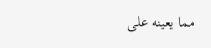مما يعينه على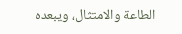الطاعة والامتثال، ويبعده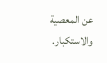عن المعصية
والاستكبار.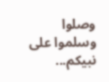وصلوا وسلموا على نبيكم...